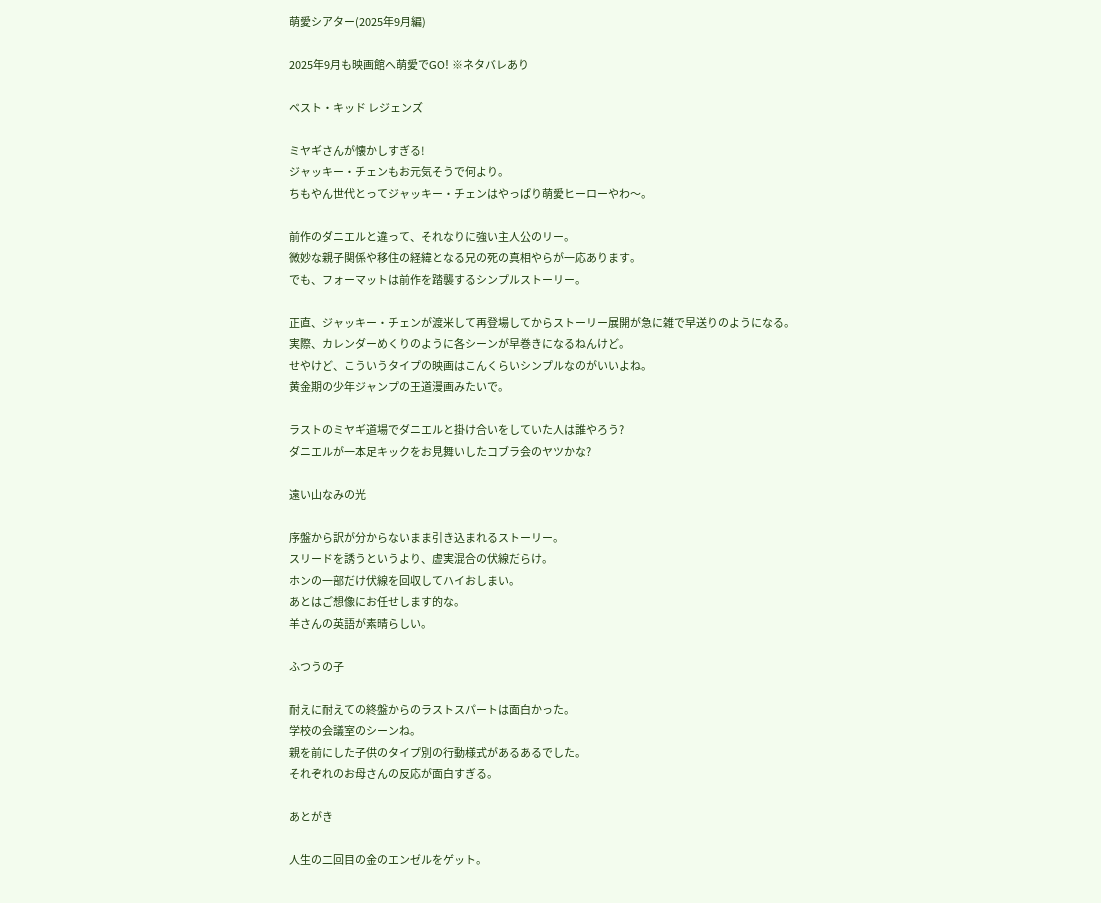萌愛シアター(2025年9月編)

2025年9月も映画館へ萌愛でGO! ※ネタバレあり

ベスト・キッド レジェンズ

ミヤギさんが懐かしすぎる!
ジャッキー・チェンもお元気そうで何より。
ちもやん世代とってジャッキー・チェンはやっぱり萌愛ヒーローやわ〜。

前作のダニエルと違って、それなりに強い主人公のリー。
微妙な親子関係や移住の経緯となる兄の死の真相やらが一応あります。
でも、フォーマットは前作を踏襲するシンプルストーリー。

正直、ジャッキー・チェンが渡米して再登場してからストーリー展開が急に雑で早送りのようになる。
実際、カレンダーめくりのように各シーンが早巻きになるねんけど。
せやけど、こういうタイプの映画はこんくらいシンプルなのがいいよね。
黄金期の少年ジャンプの王道漫画みたいで。

ラストのミヤギ道場でダニエルと掛け合いをしていた人は誰やろう?
ダニエルが一本足キックをお見舞いしたコブラ会のヤツかな?

遠い山なみの光

序盤から訳が分からないまま引き込まれるストーリー。
スリードを誘うというより、虚実混合の伏線だらけ。
ホンの一部だけ伏線を回収してハイおしまい。
あとはご想像にお任せします的な。
羊さんの英語が素晴らしい。

ふつうの子

耐えに耐えての終盤からのラストスパートは面白かった。
学校の会議室のシーンね。
親を前にした子供のタイプ別の行動様式があるあるでした。
それぞれのお母さんの反応が面白すぎる。

あとがき

人生の二回目の金のエンゼルをゲット。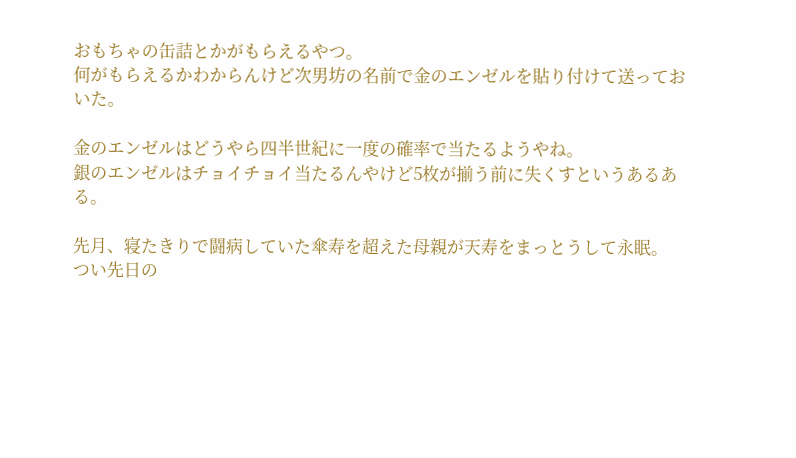おもちゃの缶詰とかがもらえるやつ。
何がもらえるかわからんけど次男坊の名前で金のエンゼルを貼り付けて送っておいた。

金のエンゼルはどうやら四半世紀に一度の確率で当たるようやね。
銀のエンゼルはチョイチョイ当たるんやけど5枚が揃う前に失くすというあるある。

先月、寝たきりで闘病していた傘寿を超えた母親が天寿をまっとうして永眠。
つい先日の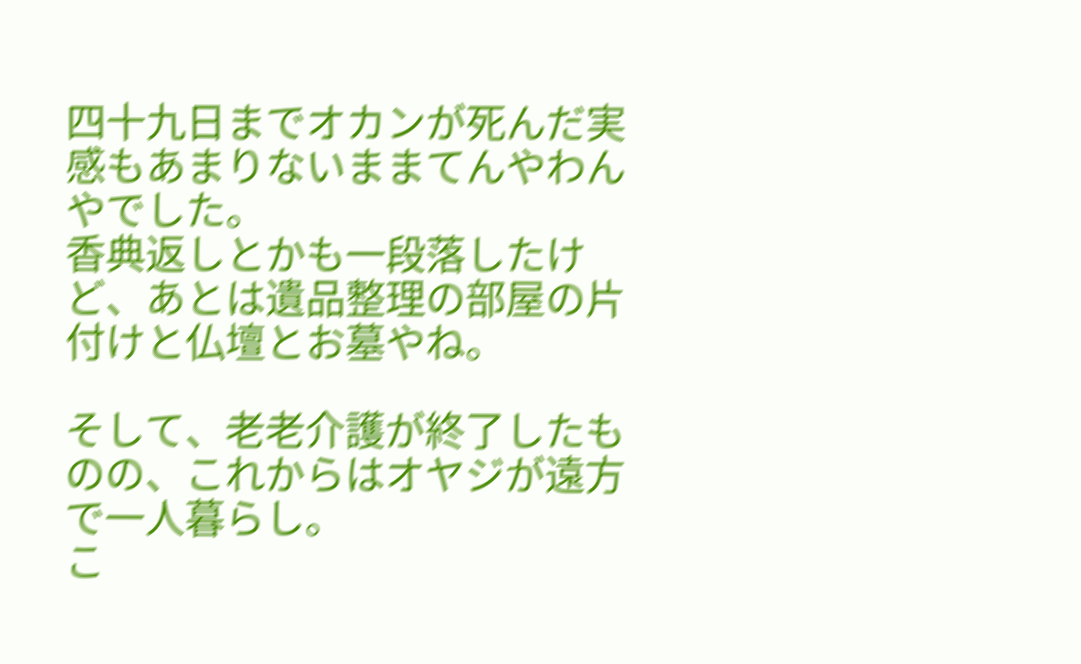四十九日までオカンが死んだ実感もあまりないままてんやわんやでした。
香典返しとかも一段落したけど、あとは遺品整理の部屋の片付けと仏壇とお墓やね。

そして、老老介護が終了したものの、これからはオヤジが遠方で一人暮らし。
こ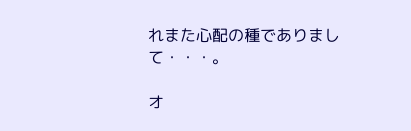れまた心配の種でありまして・・・。

オ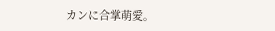カンに合掌萌愛。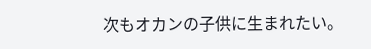次もオカンの子供に生まれたい。